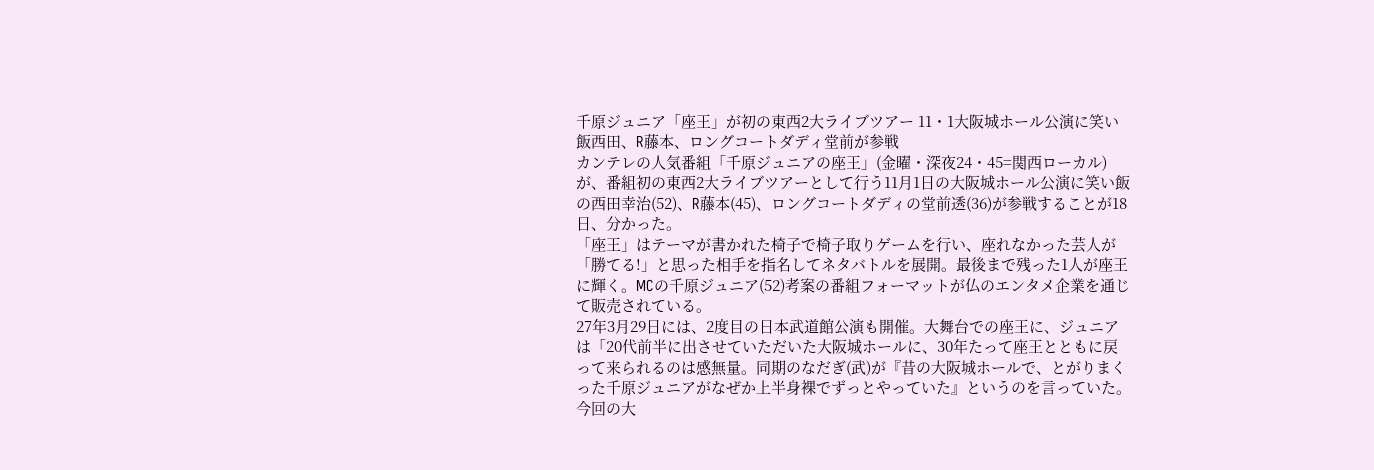千原ジュニア「座王」が初の東西2大ライブツアー 11・1大阪城ホール公演に笑い飯西田、R藤本、ロングコートダディ堂前が参戦
カンテレの人気番組「千原ジュニアの座王」(金曜・深夜24・45=関西ローカル)が、番組初の東西2大ライブツアーとして行う11月1日の大阪城ホール公演に笑い飯の西田幸治(52)、R藤本(45)、ロングコートダディの堂前透(36)が参戦することが18日、分かった。
「座王」はテーマが書かれた椅子で椅子取りゲームを行い、座れなかった芸人が「勝てる!」と思った相手を指名してネタバトルを展開。最後まで残った1人が座王に輝く。MCの千原ジュニア(52)考案の番組フォーマットが仏のエンタメ企業を通じて販売されている。
27年3月29日には、2度目の日本武道館公演も開催。大舞台での座王に、ジュニアは「20代前半に出させていただいた大阪城ホールに、30年たって座王とともに戻って来られるのは感無量。同期のなだぎ(武)が『昔の大阪城ホールで、とがりまくった千原ジュニアがなぜか上半身裸でずっとやっていた』というのを言っていた。今回の大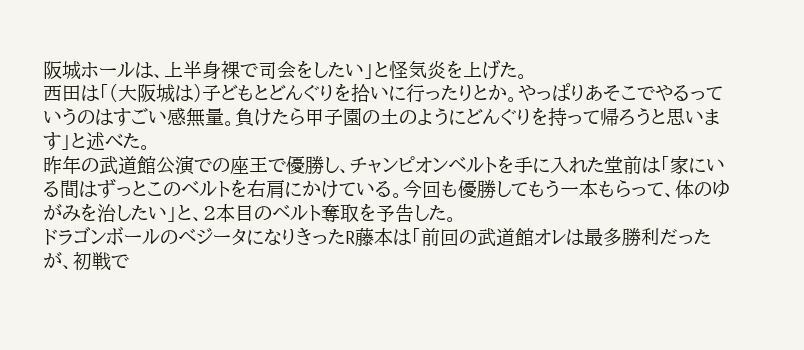阪城ホールは、上半身裸で司会をしたい」と怪気炎を上げた。
西田は「(大阪城は)子どもとどんぐりを拾いに行ったりとか。やっぱりあそこでやるっていうのはすごい感無量。負けたら甲子園の土のようにどんぐりを持って帰ろうと思います」と述べた。
昨年の武道館公演での座王で優勝し、チャンピオンベルトを手に入れた堂前は「家にいる間はずっとこのベルトを右肩にかけている。今回も優勝してもう一本もらって、体のゆがみを治したい」と、2本目のベルト奪取を予告した。
ドラゴンボールのベジータになりきったR藤本は「前回の武道館オレは最多勝利だったが、初戦で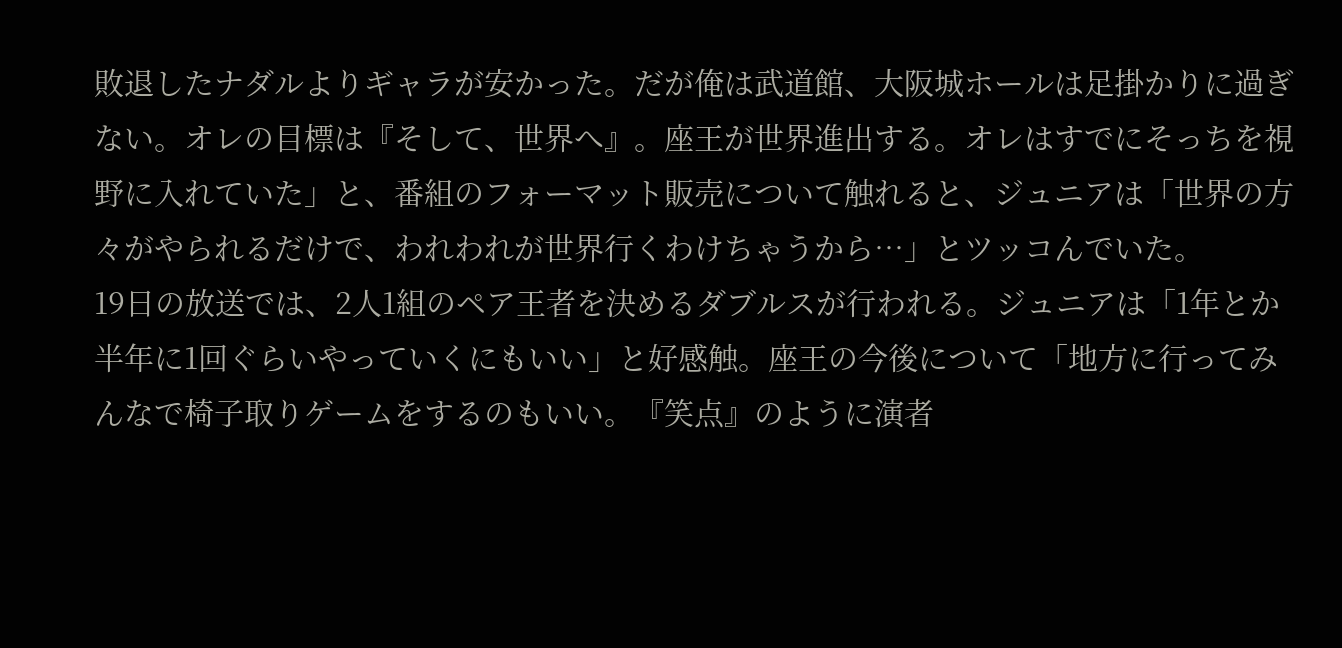敗退したナダルよりギャラが安かった。だが俺は武道館、大阪城ホールは足掛かりに過ぎない。オレの目標は『そして、世界へ』。座王が世界進出する。オレはすでにそっちを視野に入れていた」と、番組のフォーマット販売について触れると、ジュニアは「世界の方々がやられるだけで、われわれが世界行くわけちゃうから…」とツッコんでいた。
19日の放送では、2人1組のペア王者を決めるダブルスが行われる。ジュニアは「1年とか半年に1回ぐらいやっていくにもいい」と好感触。座王の今後について「地方に行ってみんなで椅子取りゲームをするのもいい。『笑点』のように演者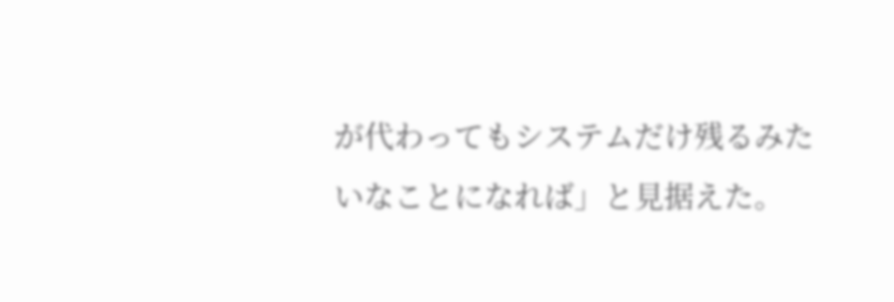が代わってもシステムだけ残るみたいなことになれば」と見据えた。